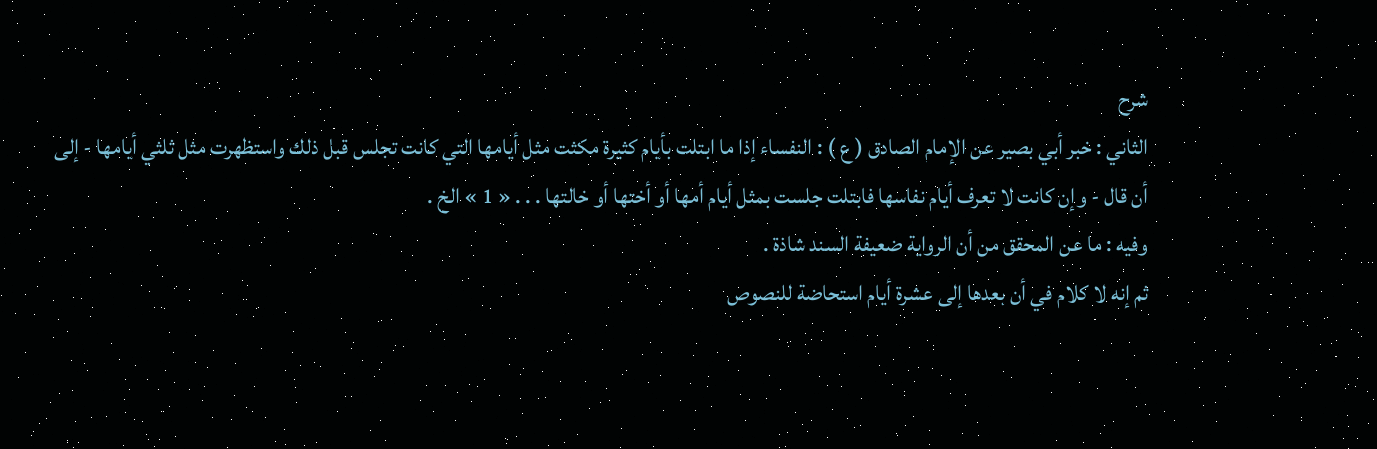شرح
الثاني : خبر أبي بصير عن الإمام الصادق ( ع ) : النفساء إذا ما ابتلت بأيام كثيرة مكثت مثل أيامها التي كانت تجلس قبل ذلك واستظهرت مثل ثلثي أيامها - إلى أن قال - وإن كانت لا تعرف أيام نفاسها فابتلت جلست بمثل أيام أمها أو أختها أو خالتها . . . « 1 » الخ .
وفيه : ما عن المحقق من أن الرواية ضعيفة السند شاذة .
ثم إنه لا كلام في أن بعدها إلى عشرة أيام استحاضة للنصوص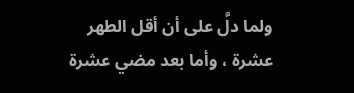ولما دلَّ على أن أقل الطهر عشرة ، وأما بعد مضي عشرة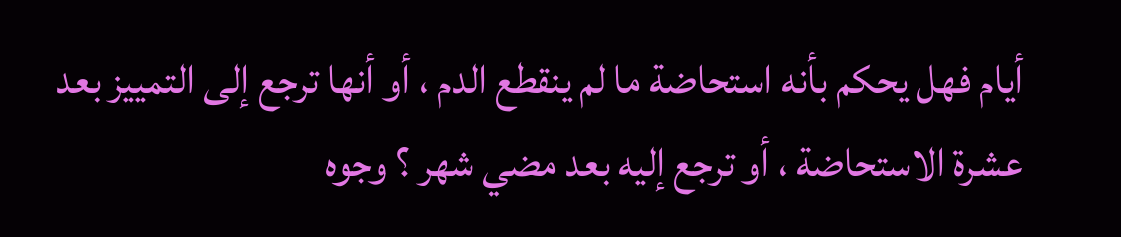أيام فهل يحكم بأنه استحاضة ما لم ينقطع الدم ، أو أنها ترجع إلى التمييز بعد عشرة الاستحاضة ، أو ترجع إليه بعد مضي شهر ؟ وجوه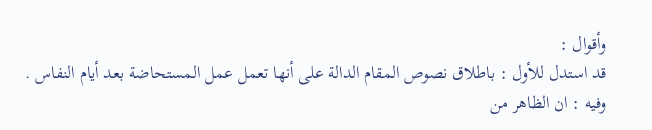وأقوال :
قد استدل للأول : باطلاق نصوص المقام الدالة على أنها تعمل عمل المستحاضة بعد أيام النفاس .
وفيه : ان الظاهر من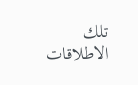تلك الاطلاقات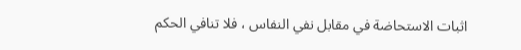اثبات الاستحاضة في مقابل نفي النفاس ، فلا تنافي الحكم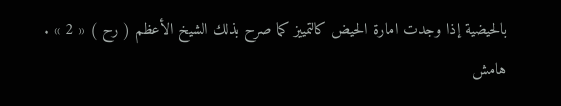بالحيضية إذا وجدت امارة الحيض كالتمييز كما صرح بذلك الشيخ الأعظم ( رح ) « 2 » .
هامش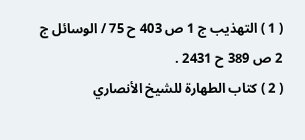( 1 ) التهذيب ج 1 ص 403 ح 75 / الوسائل ج 2 ص 389 ح 2431 .
( 2 ) كتاب الطهارة للشيخ الأنصاري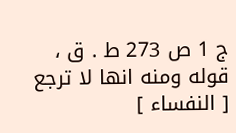ج 1 ص 273 ط . ق ، قوله ومنه انها لا ترجع [ النفساء ]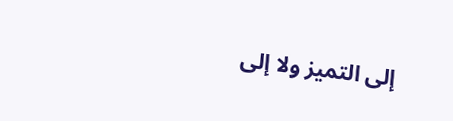إلى التميز ولا إلى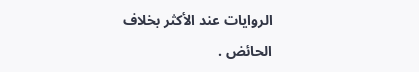الروايات عند الأكثر بخلاف الحائض .